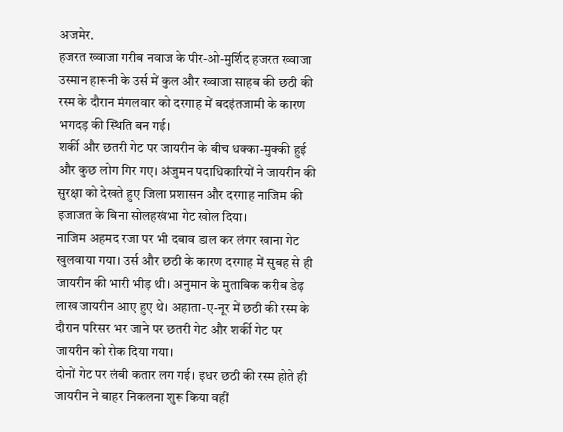अजमेर.
हजरत ख्वाजा गरीब नवाज के पीर-ओ-मुर्शिद हजरत ख्वाजा उस्मान हारूनी के उर्स में कुल और ख्वाजा साहब की छठी की रस्म के दौरान मंगलवार को दरगाह में बदइंतजामी के कारण भगदड़ की स्थिति बन गई।
शर्की और छतरी गेट पर जायरीन के बीच धक्का-मुक्की हुई और कुछ लोग गिर गए। अंजुमन पदाधिकारियों ने जायरीन की सुरक्षा को देखते हुए जिला प्रशासन और दरगाह नाजिम की इजाजत के बिना सोलहखंभा गेट खोल दिया।
नाजिम अहमद रजा पर भी दबाव डाल कर लंगर खाना गेट खुलवाया गया। उर्स और छठी के कारण दरगाह में सुबह से ही जायरीन की भारी भीड़ थी। अनुमान के मुताबिक करीब डेढ़ लाख जायरीन आए हुए थे। अहाता-ए-नूर में छठी की रस्म के दौरान परिसर भर जाने पर छतरी गेट और शर्की गेट पर जायरीन को रोक दिया गया।
दोनों गेट पर लंबी कतार लग गई। इधर छठी की रस्म होते ही जायरीन ने बाहर निकलना शुरू किया वहीं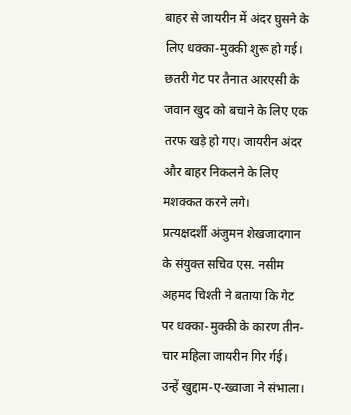बाहर से जायरीन में अंदर घुसने के लिए धक्का-मुक्की शुरू हो गई। छतरी गेट पर तैनात आरएसी के जवान खुद को बचाने के लिए एक तरफ खड़े हो गए। जायरीन अंदर और बाहर निकलने के लिए मशक्कत करने लगे।
प्रत्यक्षदर्शी अंजुमन शेखजादगान के संयुक्त सचिव एस. नसीम अहमद चिश्ती ने बताया कि गेट पर धक्का-मुक्की के कारण तीन-चार महिला जायरीन गिर र्गई। उन्हें खुद्दाम-ए-ख्वाजा ने संभाला।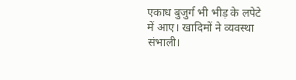एकाध बुजुर्ग भी भीड़ के लपेटे में आए। खादिमों ने व्यवस्था संभाली।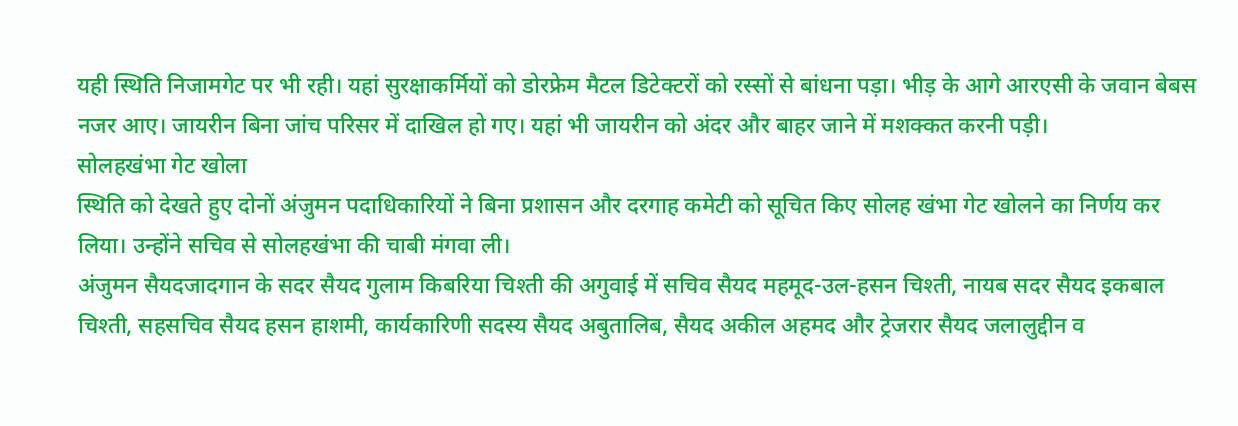यही स्थिति निजामगेट पर भी रही। यहां सुरक्षाकर्मियों को डोरफ्रेम मैटल डिटेक्टरों को रस्सों से बांधना पड़ा। भीड़ के आगे आरएसी के जवान बेबस नजर आए। जायरीन बिना जांच परिसर में दाखिल हो गए। यहां भी जायरीन को अंदर और बाहर जाने में मशक्कत करनी पड़ी।
सोलहखंभा गेट खोला
स्थिति को देखते हुए दोनों अंजुमन पदाधिकारियों ने बिना प्रशासन और दरगाह कमेटी को सूचित किए सोलह खंभा गेट खोलने का निर्णय कर लिया। उन्होंने सचिव से सोलहखंभा की चाबी मंगवा ली।
अंजुमन सैयदजादगान के सदर सैयद गुलाम किबरिया चिश्ती की अगुवाई में सचिव सैयद महमूद-उल-हसन चिश्ती, नायब सदर सैयद इकबाल चिश्ती, सहसचिव सैयद हसन हाशमी, कार्यकारिणी सदस्य सैयद अबुतालिब, सैयद अकील अहमद और ट्रेजरार सैयद जलालुद्दीन व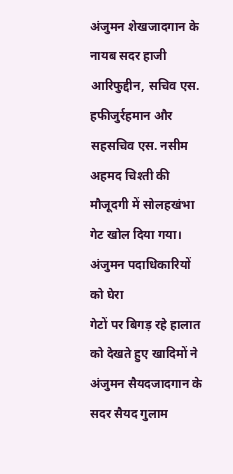अंजुमन शेखजादगान के नायब सदर हाजी आरिफुद्दीन, सचिव एस. हफीजुर्रहमान और सहसचिव एस. नसीम अहमद चिश्ती की मौजूदगी में सोलहखंभा गेट खोल दिया गया।
अंजुमन पदाधिकारियों को घेरा
गेटों पर बिगड़ रहे हालात को देखते हुए खादिमों ने अंजुमन सैयदजादगान के सदर सैयद गुलाम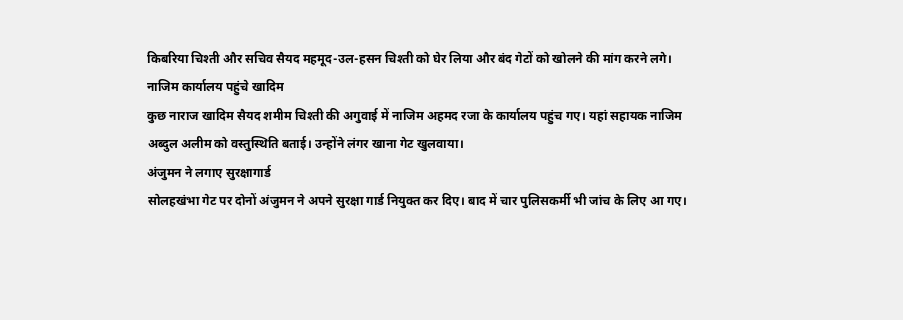किबरिया चिश्ती और सचिव सैयद महमूद-उल-हसन चिश्ती को घेर लिया और बंद गेटों को खोलने की मांग करने लगे।
नाजिम कार्यालय पहुंचे खादिम
कुछ नाराज खादिम सैयद शमीम चिश्ती की अगुवाई में नाजिम अहमद रजा के कार्यालय पहुंच गए। यहां सहायक नाजिम अब्दुल अलीम को वस्तुस्थिति बताई। उन्होंने लंगर खाना गेट खुलवाया।
अंजुमन ने लगाए सुरक्षागार्ड
सोलहखंभा गेट पर दोनों अंजुमन ने अपने सुरक्षा गार्ड नियुक्त कर दिए। बाद में चार पुलिसकर्मी भी जांच के लिए आ गए।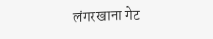लंगरखाना गेट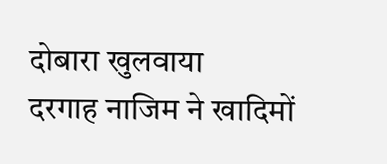दोबारा खुलवाया
दरगाह नाजिम ने खादिमों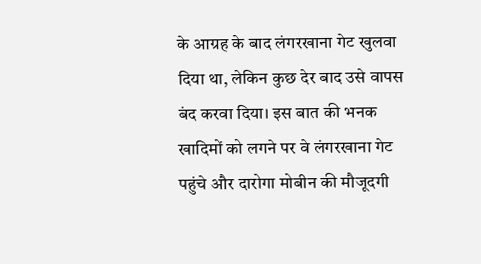के आग्रह के बाद लंगरखाना गेट खुलवा दिया था, लेकिन कुछ देर बाद उसे वापस बंद करवा दिया। इस बात की भनक खादिमों को लगने पर वे लंगरखाना गेट पहुंचे और दारोगा मोबीन की मौजूदगी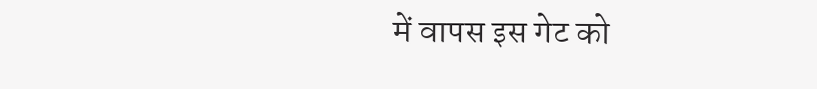में वापस इस गेट को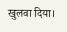खुलवा दिया।